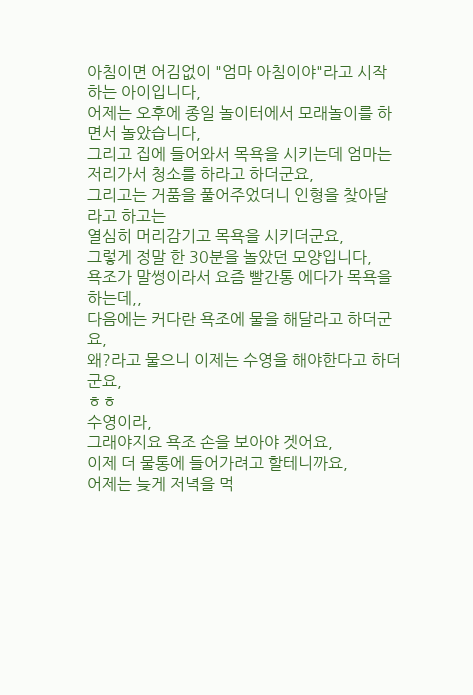아침이면 어김없이 "엄마 아침이야"라고 시작하는 아이입니다,
어제는 오후에 종일 놀이터에서 모래놀이를 하면서 놀았습니다,
그리고 집에 들어와서 목욕을 시키는데 엄마는 저리가서 청소를 하라고 하더군요,
그리고는 거품을 풀어주었더니 인형을 찾아달라고 하고는
열심히 머리감기고 목욕을 시키더군요,
그렇게 정말 한 30분을 놀았던 모양입니다,
욕조가 말썽이라서 요즘 빨간통 에다가 목욕을 하는데,,
다음에는 커다란 욕조에 물을 해달라고 하더군요,
왜?라고 물으니 이제는 수영을 해야한다고 하더군요,
ㅎㅎ
수영이라,
그래야지요 욕조 손을 보아야 겟어요,
이제 더 물통에 들어가려고 할테니까요,
어제는 늦게 저녁을 먹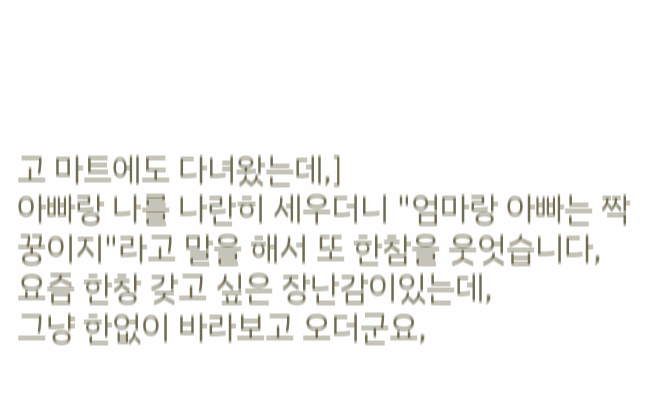고 마트에도 다녀왔는데,]
아빠랑 나를 나란히 세우더니 "엄마랑 아빠는 짝꿍이지"라고 말을 해서 또 한참을 웃엇습니다,
요즘 한창 갖고 싶은 장난감이있는데,
그냥 한없이 바라보고 오더군요,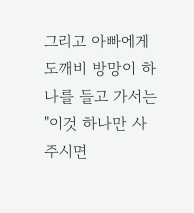그리고 아빠에게 도깨비 방망이 하나를 들고 가서는 "이것 하나만 사주시면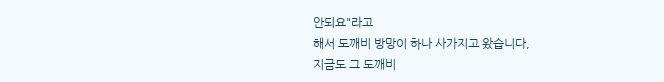안되요"라고
해서 도깨비 방망이 하나 사가지고 왔습니다,
지금도 그 도깨비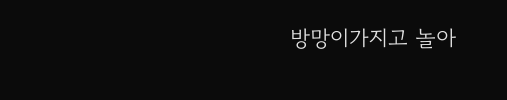방망이가지고 놀아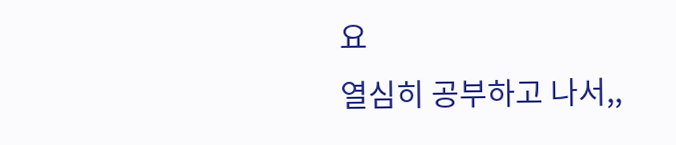요
열심히 공부하고 나서,,